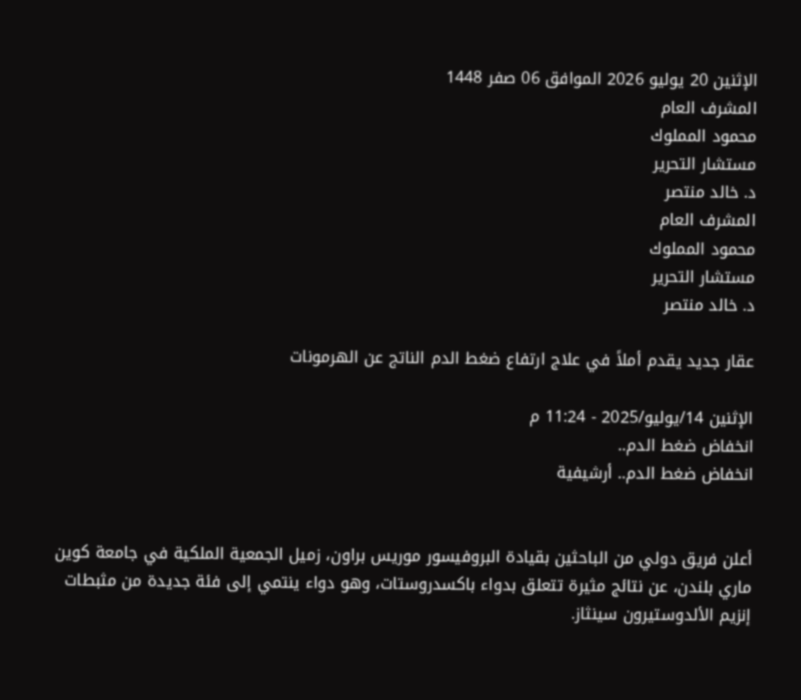الإثنين 20 يوليو 2026 الموافق 06 صفر 1448
المشرف العام
محمود المملوك
مستشار التحرير
د. خالد منتصر
المشرف العام
محمود المملوك
مستشار التحرير
د. خالد منتصر

عقار جديد يقدم أملاً في علاج ارتفاع ضغط الدم الناتج عن الهرمونات

الإثنين 14/يوليو/2025 - 11:24 م
انخفاض ضغط الدم..
انخفاض ضغط الدم.. أرشيفية


أعلن فريق دولي من الباحثين بقيادة البروفيسور موريس براون، زميل الجمعية الملكية في جامعة كوين ماري بلندن، عن نتائج مثيرة تتعلق بدواء باكسدروستات، وهو دواء ينتمي إلى فئة جديدة من مثبطات إنزيم الألدوستيرون سينثاز.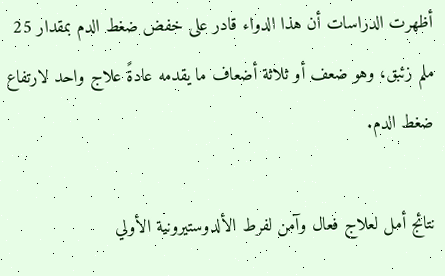أظهرت الدراسات أن هذا الدواء قادر على خفض ضغط الدم بمقدار 25 ملم زئبق، وهو ضعف أو ثلاثة أضعاف ما يقدمه عادةً علاج واحد لارتفاع ضغط الدم.

نتائج أمل لعلاج فعال وآمن لفرط الألدوستيرونية الأولي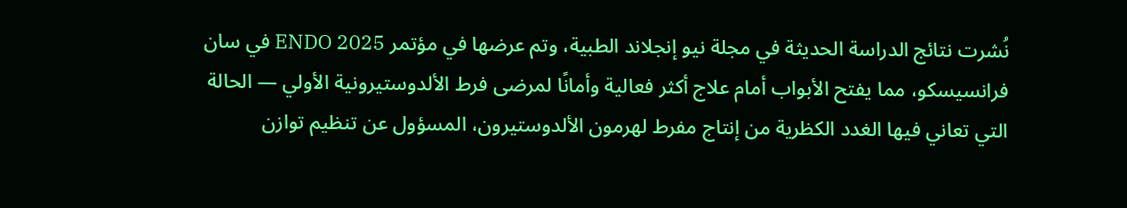نُشرت نتائج الدراسة الحديثة في مجلة نيو إنجلاند الطبية، وتم عرضها في مؤتمر ENDO 2025 في سان فرانسيسكو، مما يفتح الأبواب أمام علاج أكثر فعالية وأمانًا لمرضى فرط الألدوستيرونية الأولي — الحالة التي تعاني فيها الغدد الكظرية من إنتاج مفرط لهرمون الألدوستيرون، المسؤول عن تنظيم توازن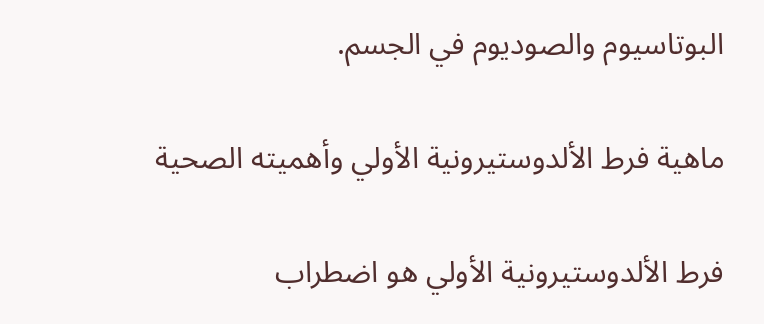البوتاسيوم والصوديوم في الجسم.

ماهية فرط الألدوستيرونية الأولي وأهميته الصحية

فرط الألدوستيرونية الأولي هو اضطراب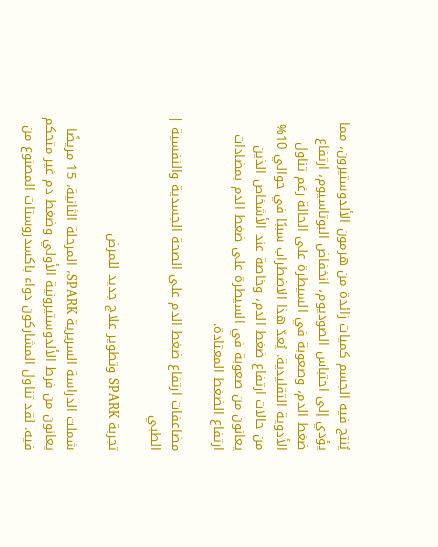يُنتج فيه الجسم كميات زائدة من هرمون الألدوستيرون، مما يؤدي إلى احتباس الصوديوم، انخفاض البوتاسيوم، ارتفاع ضغط الدم، وصعوبة في السيطرة على الحالة رغم تناول الأدوية التقليدية. يُعدّ هذا الاضطراب سببًا في حوالي 10% من حالات ارتفاع ضغط الدم، وخاصة عند الأشخاص الذين يعانون من صعوبة في السيطرة على ضغط الدم بمضادات ارتفاع الضغط المعتادة.

مضاعفات ارتفاع ضغط الدم على الصحة الجسدية والنفسية | الطبي

تجربة SPARK وتطوير علاج جديد للمرض

شملت الدراسة السريرية SPARK، المرحلة الثانية، 15 مريضًا يعانون من فرط الألدوستيرونية الأولي وضغط دم غير متحكم فيه. لقد تناول المشاركون دواء باكسدروستات المصنوع من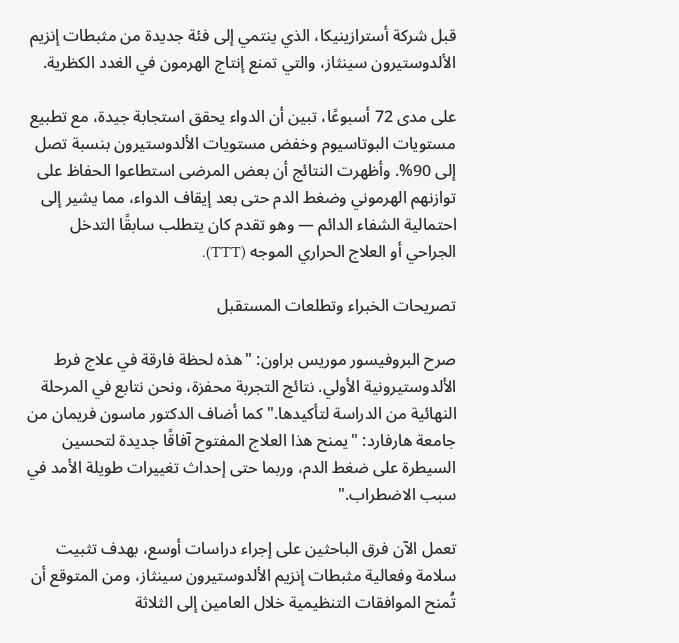قبل شركة أسترازينيكا، الذي ينتمي إلى فئة جديدة من مثبطات إنزيم الألدوستيرون سينثاز، والتي تمنع إنتاج الهرمون في الغدد الكظرية.

على مدى 72 أسبوعًا، تبين أن الدواء يحقق استجابة جيدة، مع تطبيع مستويات البوتاسيوم وخفض مستويات الألدوستيرون بنسبة تصل إلى 90%. وأظهرت النتائج أن بعض المرضى استطاعوا الحفاظ على توازنهم الهرموني وضغط الدم حتى بعد إيقاف الدواء، مما يشير إلى احتمالية الشفاء الدائم — وهو تقدم كان يتطلب سابقًا التدخل الجراحي أو العلاج الحراري الموجه (TTT).

تصريحات الخبراء وتطلعات المستقبل

صرح البروفيسور موريس براون: "هذه لحظة فارقة في علاج فرط الألدوستيرونية الأولي. نتائج التجربة محفزة، ونحن نتابع في المرحلة النهائية من الدراسة لتأكيدها." كما أضاف الدكتور ماسون فريمان من جامعة هارفارد: "يمنح هذا العلاج المفتوح آفاقًا جديدة لتحسين السيطرة على ضغط الدم، وربما حتى إحداث تغييرات طويلة الأمد في سبب الاضطراب."

تعمل الآن فرق الباحثين على إجراء دراسات أوسع، بهدف تثبيت سلامة وفعالية مثبطات إنزيم الألدوستيرون سينثاز، ومن المتوقع أن تُمنح الموافقات التنظيمية خلال العامين إلى الثلاثة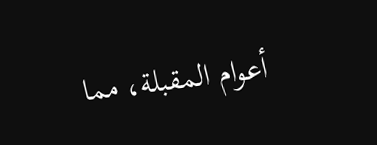أعوام المقبلة، مما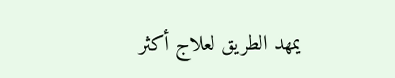يمهد الطريق لعلاج أكثر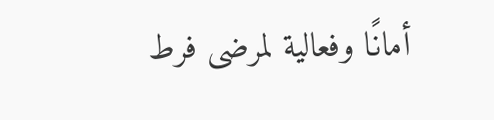أمانًا وفعالية لمرضى فرط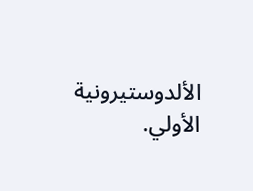الألدوستيرونية الأولي.